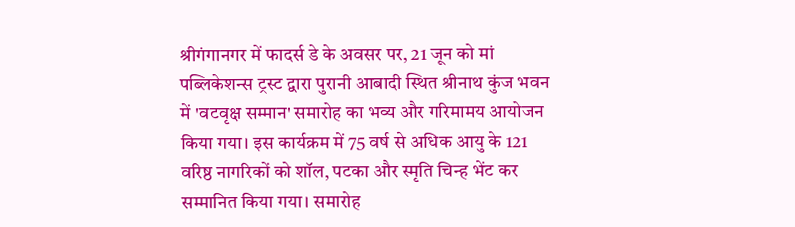श्रीगंगानगर में फादर्स डे के अवसर पर, 21 जून को मां पब्लिकेशन्स ट्रस्ट द्वारा पुरानी आबादी स्थित श्रीनाथ कुंज भवन में 'वटवृक्ष सम्मान' समारोह का भव्य और गरिमामय आयोजन किया गया। इस कार्यक्रम में 75 वर्ष से अधिक आयु के 121 वरिष्ठ नागरिकों को शॉल, पटका और स्मृति चिन्ह भेंट कर सम्मानित किया गया। समारोह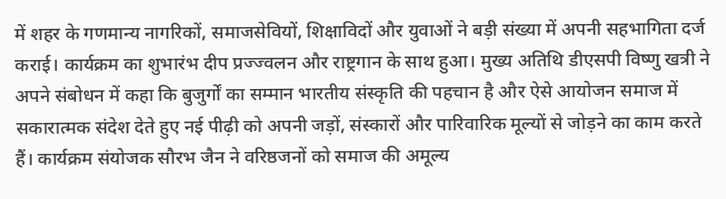में शहर के गणमान्य नागरिकों, समाजसेवियों, शिक्षाविदों और युवाओं ने बड़ी संख्या में अपनी सहभागिता दर्ज कराई। कार्यक्रम का शुभारंभ दीप प्रज्ज्वलन और राष्ट्रगान के साथ हुआ। मुख्य अतिथि डीएसपी विष्णु खत्री ने अपने संबोधन में कहा कि बुजुर्गों का सम्मान भारतीय संस्कृति की पहचान है और ऐसे आयोजन समाज में सकारात्मक संदेश देते हुए नई पीढ़ी को अपनी जड़ों, संस्कारों और पारिवारिक मूल्यों से जोड़ने का काम करते हैं। कार्यक्रम संयोजक सौरभ जैन ने वरिष्ठजनों को समाज की अमूल्य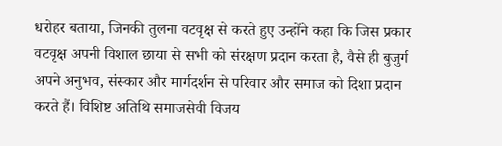धरोहर बताया, जिनकी तुलना वटवृक्ष से करते हुए उन्होंने कहा कि जिस प्रकार वटवृक्ष अपनी विशाल छाया से सभी को संरक्षण प्रदान करता है, वैसे ही बुजुर्ग अपने अनुभव, संस्कार और मार्गदर्शन से परिवार और समाज को दिशा प्रदान करते हैं। विशिष्ट अतिथि समाजसेवी विजय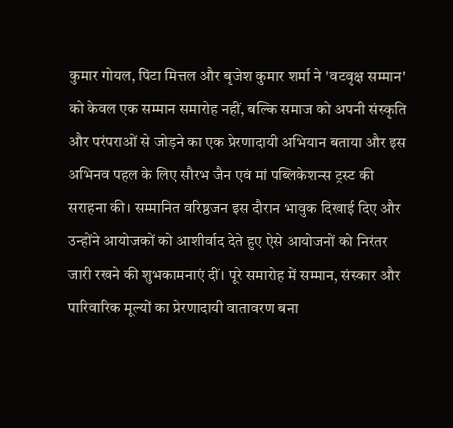कुमार गोयल, पिंटा मित्तल और बृजेश कुमार शर्मा ने 'वटवृक्ष सम्मान' को केवल एक सम्मान समारोह नहीं, बल्कि समाज को अपनी संस्कृति और परंपराओं से जोड़ने का एक प्रेरणादायी अभियान बताया और इस अभिनव पहल के लिए सौरभ जैन एवं मां पब्लिकेशन्स ट्रस्ट की सराहना की। सम्मानित वरिष्ठजन इस दौरान भावुक दिखाई दिए और उन्होंने आयोजकों को आशीर्वाद देते हुए ऐसे आयोजनों को निरंतर जारी रखने की शुभकामनाएं दीं। पूरे समारोह में सम्मान, संस्कार और पारिवारिक मूल्यों का प्रेरणादायी वातावरण बना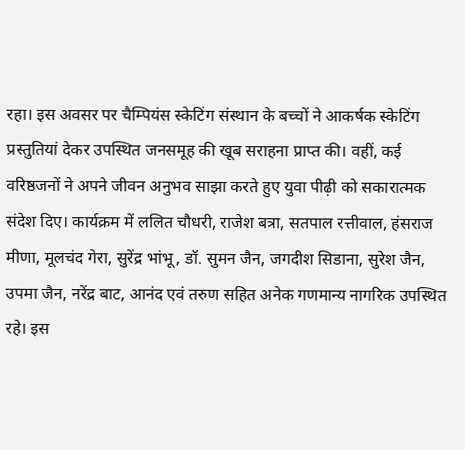रहा। इस अवसर पर चैम्पियंस स्केटिंग संस्थान के बच्चों ने आकर्षक स्केटिंग प्रस्तुतियां देकर उपस्थित जनसमूह की खूब सराहना प्राप्त की। वहीं, कई वरिष्ठजनों ने अपने जीवन अनुभव साझा करते हुए युवा पीढ़ी को सकारात्मक संदेश दिए। कार्यक्रम में ललित चौधरी, राजेश बत्रा, सतपाल रत्तीवाल, हंसराज मीणा, मूलचंद गेरा, सुरेंद्र भांभू, डॉ. सुमन जैन, जगदीश सिडाना, सुरेश जैन, उपमा जैन, नरेंद्र बाट, आनंद एवं तरुण सहित अनेक गणमान्य नागरिक उपस्थित रहे। इस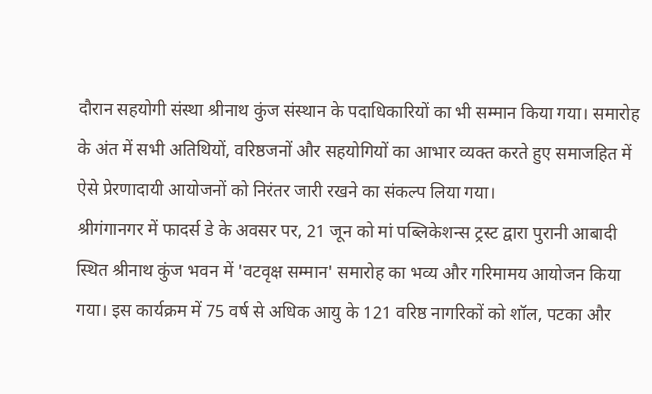दौरान सहयोगी संस्था श्रीनाथ कुंज संस्थान के पदाधिकारियों का भी सम्मान किया गया। समारोह के अंत में सभी अतिथियों, वरिष्ठजनों और सहयोगियों का आभार व्यक्त करते हुए समाजहित में ऐसे प्रेरणादायी आयोजनों को निरंतर जारी रखने का संकल्प लिया गया।
श्रीगंगानगर में फादर्स डे के अवसर पर, 21 जून को मां पब्लिकेशन्स ट्रस्ट द्वारा पुरानी आबादी स्थित श्रीनाथ कुंज भवन में 'वटवृक्ष सम्मान' समारोह का भव्य और गरिमामय आयोजन किया गया। इस कार्यक्रम में 75 वर्ष से अधिक आयु के 121 वरिष्ठ नागरिकों को शॉल, पटका और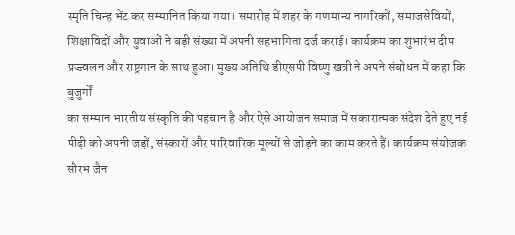स्मृति चिन्ह भेंट कर सम्मानित किया गया। समारोह में शहर के गणमान्य नागरिकों, समाजसेवियों, शिक्षाविदों और युवाओं ने बड़ी संख्या में अपनी सहभागिता दर्ज कराई। कार्यक्रम का शुभारंभ दीप प्रज्ज्वलन और राष्ट्रगान के साथ हुआ। मुख्य अतिथि डीएसपी विष्णु खत्री ने अपने संबोधन में कहा कि बुजुर्गों
का सम्मान भारतीय संस्कृति की पहचान है और ऐसे आयोजन समाज में सकारात्मक संदेश देते हुए नई पीढ़ी को अपनी जड़ों, संस्कारों और पारिवारिक मूल्यों से जोड़ने का काम करते हैं। कार्यक्रम संयोजक सौरभ जैन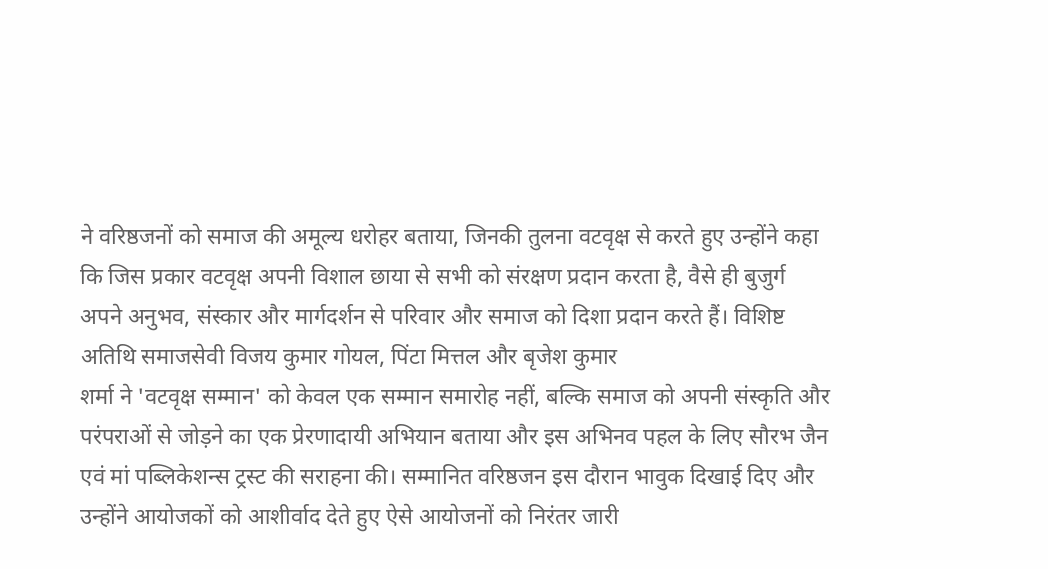ने वरिष्ठजनों को समाज की अमूल्य धरोहर बताया, जिनकी तुलना वटवृक्ष से करते हुए उन्होंने कहा कि जिस प्रकार वटवृक्ष अपनी विशाल छाया से सभी को संरक्षण प्रदान करता है, वैसे ही बुजुर्ग अपने अनुभव, संस्कार और मार्गदर्शन से परिवार और समाज को दिशा प्रदान करते हैं। विशिष्ट अतिथि समाजसेवी विजय कुमार गोयल, पिंटा मित्तल और बृजेश कुमार
शर्मा ने 'वटवृक्ष सम्मान' को केवल एक सम्मान समारोह नहीं, बल्कि समाज को अपनी संस्कृति और परंपराओं से जोड़ने का एक प्रेरणादायी अभियान बताया और इस अभिनव पहल के लिए सौरभ जैन एवं मां पब्लिकेशन्स ट्रस्ट की सराहना की। सम्मानित वरिष्ठजन इस दौरान भावुक दिखाई दिए और उन्होंने आयोजकों को आशीर्वाद देते हुए ऐसे आयोजनों को निरंतर जारी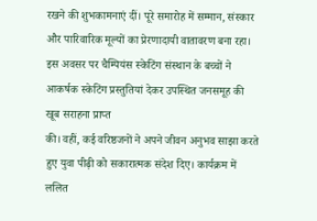रखने की शुभकामनाएं दीं। पूरे समारोह में सम्मान, संस्कार और पारिवारिक मूल्यों का प्रेरणादायी वातावरण बना रहा। इस अवसर पर चैम्पियंस स्केटिंग संस्थान के बच्चों ने आकर्षक स्केटिंग प्रस्तुतियां देकर उपस्थित जनसमूह की खूब सराहना प्राप्त
की। वहीं, कई वरिष्ठजनों ने अपने जीवन अनुभव साझा करते हुए युवा पीढ़ी को सकारात्मक संदेश दिए। कार्यक्रम में ललित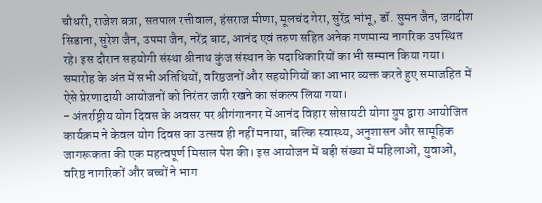चौधरी, राजेश बत्रा, सतपाल रत्तीवाल, हंसराज मीणा, मूलचंद गेरा, सुरेंद्र भांभू, डॉ. सुमन जैन, जगदीश सिडाना, सुरेश जैन, उपमा जैन, नरेंद्र बाट, आनंद एवं तरुण सहित अनेक गणमान्य नागरिक उपस्थित रहे। इस दौरान सहयोगी संस्था श्रीनाथ कुंज संस्थान के पदाधिकारियों का भी सम्मान किया गया। समारोह के अंत में सभी अतिथियों, वरिष्ठजनों और सहयोगियों का आभार व्यक्त करते हुए समाजहित में ऐसे प्रेरणादायी आयोजनों को निरंतर जारी रखने का संकल्प लिया गया।
- अंतर्राष्ट्रीय योग दिवस के अवसर पर श्रीगंगानगर में आनंद विहार सोसायटी योगा ग्रुप द्वारा आयोजित कार्यक्रम ने केवल योग दिवस का उत्सव ही नहीं मनाया, बल्कि स्वास्थ्य, अनुशासन और सामूहिक जागरूकता की एक महत्वपूर्ण मिसाल पेश की। इस आयोजन में बड़ी संख्या में महिलाओं, युवाओं, वरिष्ठ नागरिकों और बच्चों ने भाग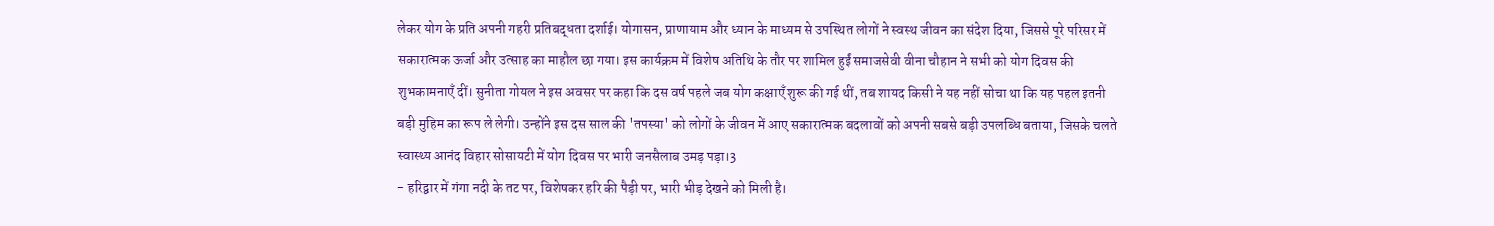लेकर योग के प्रति अपनी गहरी प्रतिबद्धता दर्शाई। योगासन, प्राणायाम और ध्यान के माध्यम से उपस्थित लोगों ने स्वस्थ जीवन का संदेश दिया, जिससे पूरे परिसर में सकारात्मक ऊर्जा और उत्साह का माहौल छा गया। इस कार्यक्रम में विशेष अतिथि के तौर पर शामिल हुईं समाजसेवी वीना चौहान ने सभी को योग दिवस की शुभकामनाएँ दीं। सुनीता गोयल ने इस अवसर पर कहा कि दस वर्ष पहले जब योग कक्षाएँ शुरू की गई थीं, तब शायद किसी ने यह नहीं सोचा था कि यह पहल इतनी बड़ी मुहिम का रूप ले लेगी। उन्होंने इस दस साल की 'तपस्या' को लोगों के जीवन में आए सकारात्मक बदलावों को अपनी सबसे बड़ी उपलब्धि बताया, जिसके चलते स्वास्थ्य आनंद विहार सोसायटी में योग दिवस पर भारी जनसैलाब उमड़ पड़ा।3
- हरिद्वार में गंगा नदी के तट पर, विशेषकर हरि की पैड़ी पर, भारी भीड़ देखने को मिली है।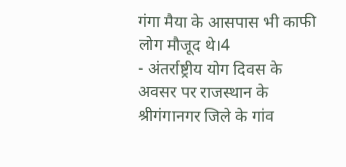गंगा मैया के आसपास भी काफी लोग मौजूद थे।4
- अंतर्राष्ट्रीय योग दिवस के अवसर पर राजस्थान के श्रीगंगानगर जिले के गांव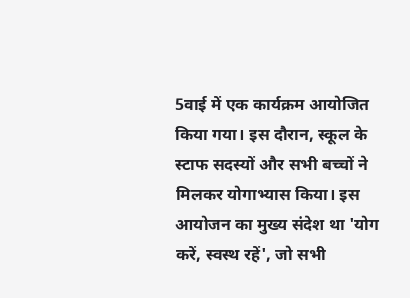5वाई में एक कार्यक्रम आयोजित किया गया। इस दौरान, स्कूल के स्टाफ सदस्यों और सभी बच्चों ने मिलकर योगाभ्यास किया। इस आयोजन का मुख्य संदेश था 'योग करें, स्वस्थ रहें', जो सभी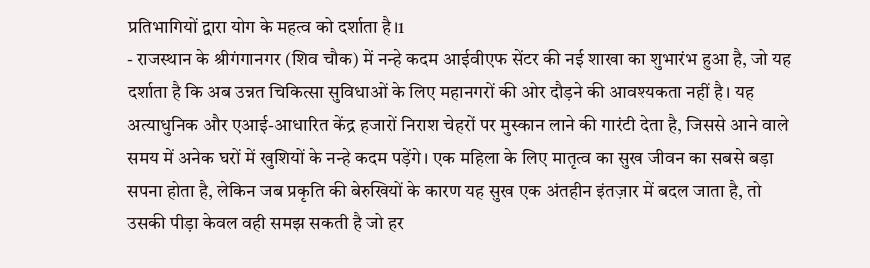प्रतिभागियों द्वारा योग के महत्व को दर्शाता है।1
- राजस्थान के श्रीगंगानगर (शिव चौक) में नन्हे कदम आईवीएफ सेंटर की नई शाखा का शुभारंभ हुआ है, जो यह दर्शाता है कि अब उन्नत चिकित्सा सुविधाओं के लिए महानगरों की ओर दौड़ने की आवश्यकता नहीं है। यह अत्याधुनिक और एआई-आधारित केंद्र हजारों निराश चेहरों पर मुस्कान लाने की गारंटी देता है, जिससे आने वाले समय में अनेक घरों में खुशियों के नन्हे कदम पड़ेंगे। एक महिला के लिए मातृत्व का सुख जीवन का सबसे बड़ा सपना होता है, लेकिन जब प्रकृति की बेरुखियों के कारण यह सुख एक अंतहीन इंतज़ार में बदल जाता है, तो उसकी पीड़ा केवल वही समझ सकती है जो हर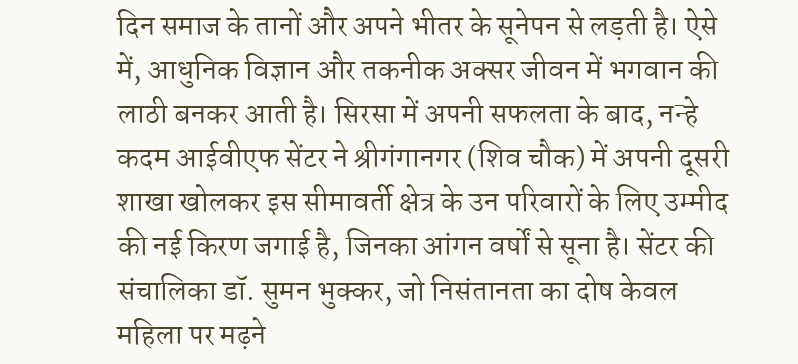दिन समाज के तानों और अपने भीतर के सूनेपन से लड़ती है। ऐसे में, आधुनिक विज्ञान और तकनीक अक्सर जीवन में भगवान की लाठी बनकर आती है। सिरसा में अपनी सफलता के बाद, नन्हे कदम आईवीएफ सेंटर ने श्रीगंगानगर (शिव चौक) में अपनी दूसरी शाखा खोलकर इस सीमावर्ती क्षेत्र के उन परिवारों के लिए उम्मीद की नई किरण जगाई है, जिनका आंगन वर्षों से सूना है। सेंटर की संचालिका डॉ. सुमन भुक्कर, जो निसंतानता का दोष केवल महिला पर मढ़ने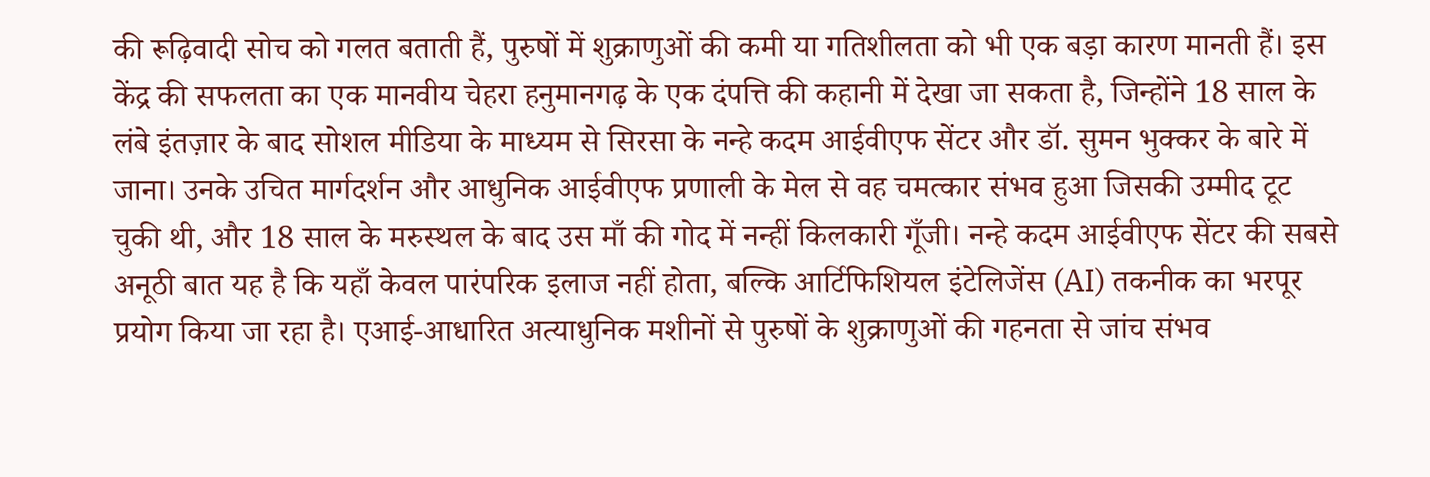की रूढ़िवादी सोच को गलत बताती हैं, पुरुषों में शुक्राणुओं की कमी या गतिशीलता को भी एक बड़ा कारण मानती हैं। इस केंद्र की सफलता का एक मानवीय चेहरा हनुमानगढ़ के एक दंपत्ति की कहानी में देखा जा सकता है, जिन्होंने 18 साल के लंबे इंतज़ार के बाद सोशल मीडिया के माध्यम से सिरसा के नन्हे कदम आईवीएफ सेंटर और डॉ. सुमन भुक्कर के बारे में जाना। उनके उचित मार्गदर्शन और आधुनिक आईवीएफ प्रणाली के मेल से वह चमत्कार संभव हुआ जिसकी उम्मीद टूट चुकी थी, और 18 साल के मरुस्थल के बाद उस माँ की गोद में नन्हीं किलकारी गूँजी। नन्हे कदम आईवीएफ सेंटर की सबसे अनूठी बात यह है कि यहाँ केवल पारंपरिक इलाज नहीं होता, बल्कि आर्टिफिशियल इंटेलिजेंस (AI) तकनीक का भरपूर प्रयोग किया जा रहा है। एआई-आधारित अत्याधुनिक मशीनों से पुरुषों के शुक्राणुओं की गहनता से जांच संभव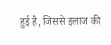हुई है, जिससे इलाज की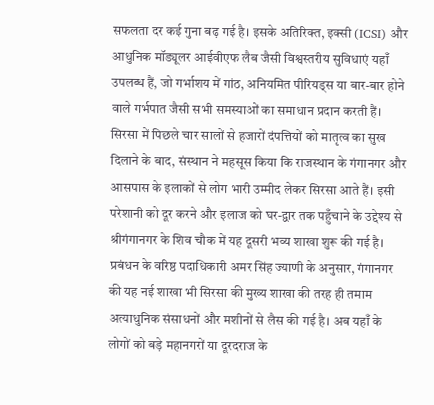सफलता दर कई गुना बढ़ गई है। इसके अतिरिक्त, इक्सी (ICSI) और आधुनिक मॉड्यूलर आईवीएफ लैब जैसी विश्वस्तरीय सुविधाएं यहाँ उपलब्ध हैं, जो गर्भाशय में गांठ, अनियमित पीरियड्स या बार-बार होने वाले गर्भपात जैसी सभी समस्याओं का समाधान प्रदान करती हैं। सिरसा में पिछले चार सालों से हजारों दंपत्तियों को मातृत्व का सुख दिलाने के बाद, संस्थान ने महसूस किया कि राजस्थान के गंगानगर और आसपास के इलाकों से लोग भारी उम्मीद लेकर सिरसा आते हैं। इसी परेशानी को दूर करने और इलाज को घर-द्वार तक पहुँचाने के उद्देश्य से श्रीगंगानगर के शिव चौक में यह दूसरी भव्य शाखा शुरू की गई है। प्रबंधन के वरिष्ठ पदाधिकारी अमर सिंह ज्याणी के अनुसार, गंगानगर की यह नई शाखा भी सिरसा की मुख्य शाखा की तरह ही तमाम अत्याधुनिक संसाधनों और मशीनों से लैस की गई है। अब यहाँ के लोगों को बड़े महानगरों या दूरदराज के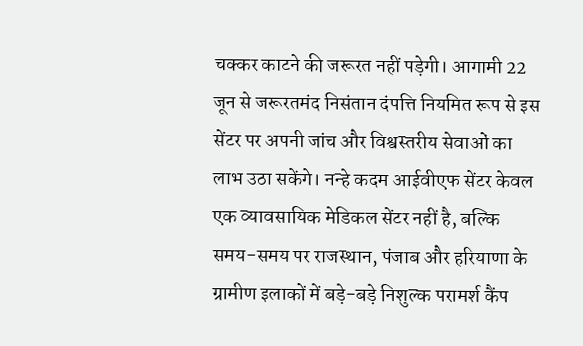चक्कर काटने की जरूरत नहीं पड़ेगी। आगामी 22 जून से जरूरतमंद निसंतान दंपत्ति नियमित रूप से इस सेंटर पर अपनी जांच और विश्वस्तरीय सेवाओं का लाभ उठा सकेंगे। नन्हे कदम आईवीएफ सेंटर केवल एक व्यावसायिक मेडिकल सेंटर नहीं है, बल्कि समय-समय पर राजस्थान, पंजाब और हरियाणा के ग्रामीण इलाकों में बड़े-बड़े निशुल्क परामर्श कैंप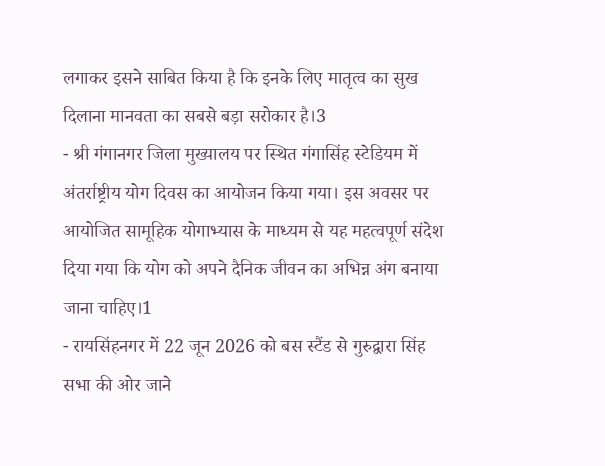लगाकर इसने साबित किया है कि इनके लिए मातृत्व का सुख दिलाना मानवता का सबसे बड़ा सरोकार है।3
- श्री गंगानगर जिला मुख्यालय पर स्थित गंगासिंह स्टेडियम में अंतर्राष्ट्रीय योग दिवस का आयोजन किया गया। इस अवसर पर आयोजित सामूहिक योगाभ्यास के माध्यम से यह महत्वपूर्ण संदेश दिया गया कि योग को अपने दैनिक जीवन का अभिन्न अंग बनाया जाना चाहिए।1
- रायसिंहनगर में 22 जून 2026 को बस स्टैंड से गुरुद्वारा सिंह सभा की ओर जाने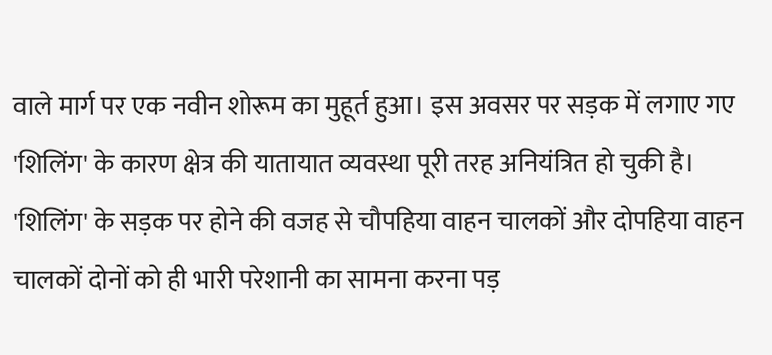वाले मार्ग पर एक नवीन शोरूम का मुहूर्त हुआ। इस अवसर पर सड़क में लगाए गए 'शिलिंग' के कारण क्षेत्र की यातायात व्यवस्था पूरी तरह अनियंत्रित हो चुकी है। 'शिलिंग' के सड़क पर होने की वजह से चौपहिया वाहन चालकों और दोपहिया वाहन चालकों दोनों को ही भारी परेशानी का सामना करना पड़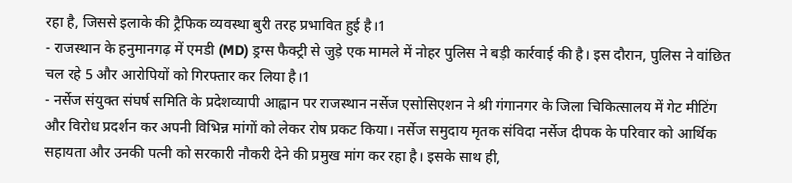रहा है, जिससे इलाके की ट्रैफिक व्यवस्था बुरी तरह प्रभावित हुई है।1
- राजस्थान के हनुमानगढ़ में एमडी (MD) ड्रग्स फैक्ट्री से जुड़े एक मामले में नोहर पुलिस ने बड़ी कार्रवाई की है। इस दौरान, पुलिस ने वांछित चल रहे 5 और आरोपियों को गिरफ्तार कर लिया है।1
- नर्सेज संयुक्त संघर्ष समिति के प्रदेशव्यापी आह्वान पर राजस्थान नर्सेज एसोसिएशन ने श्री गंगानगर के जिला चिकित्सालय में गेट मीटिंग और विरोध प्रदर्शन कर अपनी विभिन्न मांगों को लेकर रोष प्रकट किया। नर्सेज समुदाय मृतक संविदा नर्सेज दीपक के परिवार को आर्थिक सहायता और उनकी पत्नी को सरकारी नौकरी देने की प्रमुख मांग कर रहा है। इसके साथ ही,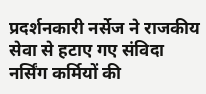प्रदर्शनकारी नर्सेज ने राजकीय सेवा से हटाए गए संविदा नर्सिंग कर्मियों की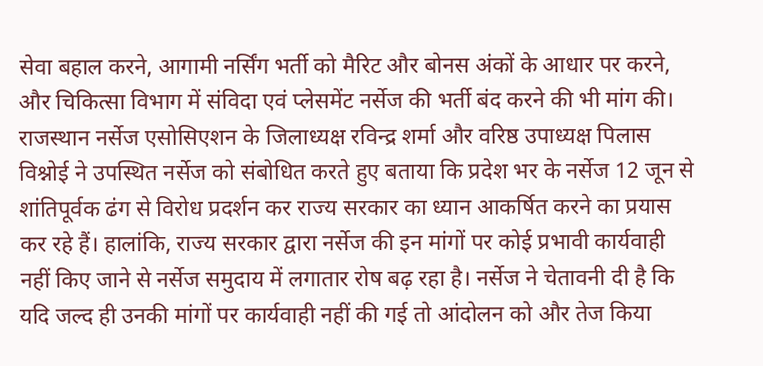सेवा बहाल करने, आगामी नर्सिंग भर्ती को मैरिट और बोनस अंकों के आधार पर करने, और चिकित्सा विभाग में संविदा एवं प्लेसमेंट नर्सेज की भर्ती बंद करने की भी मांग की। राजस्थान नर्सेज एसोसिएशन के जिलाध्यक्ष रविन्द्र शर्मा और वरिष्ठ उपाध्यक्ष पिलास विश्नोई ने उपस्थित नर्सेज को संबोधित करते हुए बताया कि प्रदेश भर के नर्सेज 12 जून से शांतिपूर्वक ढंग से विरोध प्रदर्शन कर राज्य सरकार का ध्यान आकर्षित करने का प्रयास कर रहे हैं। हालांकि, राज्य सरकार द्वारा नर्सेज की इन मांगों पर कोई प्रभावी कार्यवाही नहीं किए जाने से नर्सेज समुदाय में लगातार रोष बढ़ रहा है। नर्सेज ने चेतावनी दी है कि यदि जल्द ही उनकी मांगों पर कार्यवाही नहीं की गई तो आंदोलन को और तेज किया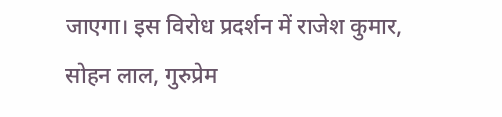जाएगा। इस विरोध प्रदर्शन में राजेश कुमार, सोहन लाल, गुरुप्रेम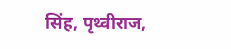सिंह, पृथ्वीराज,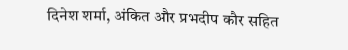दिनेश शर्मा, अंकित और प्रभदीप कौर सहित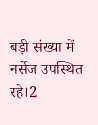बड़ी संख्या में नर्सेज उपस्थित रहे।2